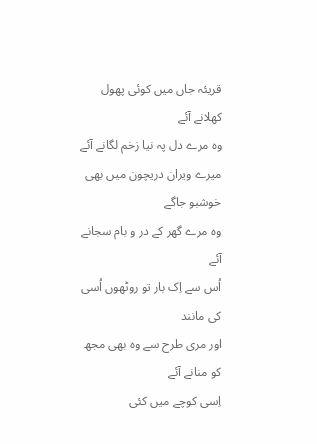قریئہ جاں میں کوئی پھول کھلانے آئے
وہ مرے دل پہ نیا زخم لگانے آئے
میرے ویران دریچون میں بھی خوشبو جاگے
وہ مرے گھر کے در و بام سجانے آئے
اُس سے اِک بار تو روٹھوں اُسی کی مانند
اور مری طرح سے وہ بھی مجھ کو منانے آئے
اِسی کوچے میں کئی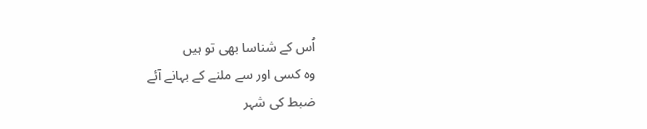اُس کے شناسا بھی تو ہیں
وہ کسی اور سے ملنے کے بہانے آئے
ضبط کی شہر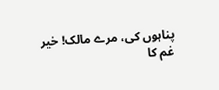پناہوں کی، مرے مالک! خیر
غم کا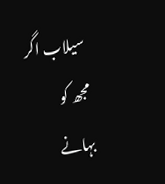سیلاب اگر مجھ کو بہانے